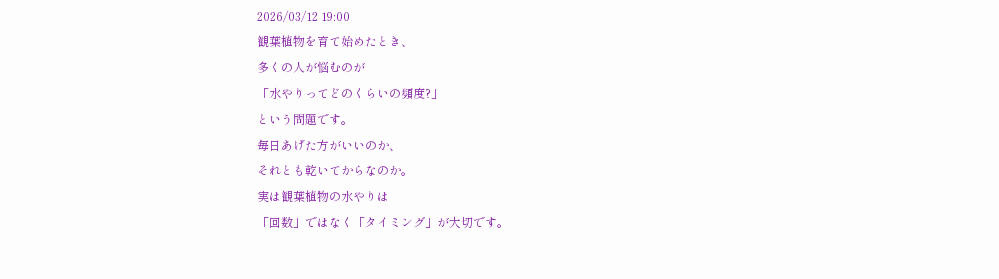2026/03/12 19:00
観葉植物を育て始めたとき、
多くの人が悩むのが
「水やりってどのくらいの頻度?」
という問題です。
毎日あげた方がいいのか、
それとも乾いてからなのか。
実は観葉植物の水やりは
「回数」ではなく「タイミング」が大切です。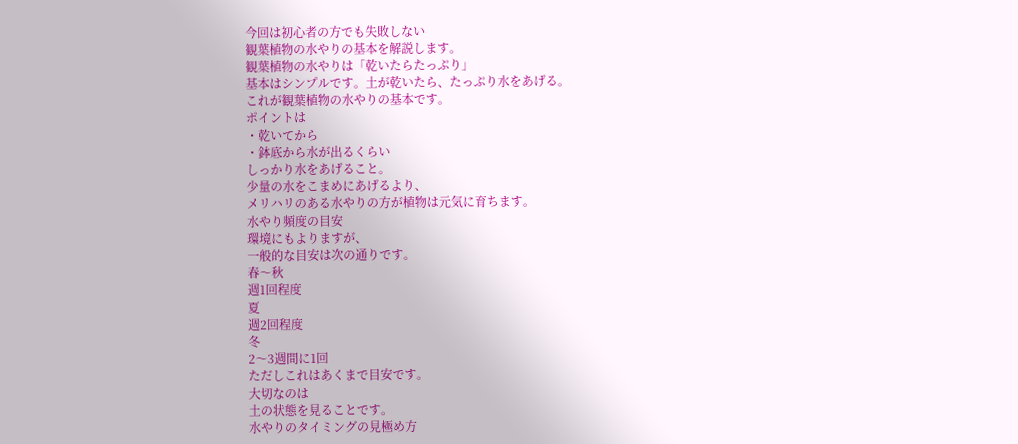今回は初心者の方でも失敗しない
観葉植物の水やりの基本を解説します。
観葉植物の水やりは「乾いたらたっぷり」
基本はシンプルです。土が乾いたら、たっぷり水をあげる。
これが観葉植物の水やりの基本です。
ポイントは
・乾いてから
・鉢底から水が出るくらい
しっかり水をあげること。
少量の水をこまめにあげるより、
メリハリのある水やりの方が植物は元気に育ちます。
水やり頻度の目安
環境にもよりますが、
一般的な目安は次の通りです。
春〜秋
週1回程度
夏
週2回程度
冬
2〜3週間に1回
ただしこれはあくまで目安です。
大切なのは
土の状態を見ることです。
水やりのタイミングの見極め方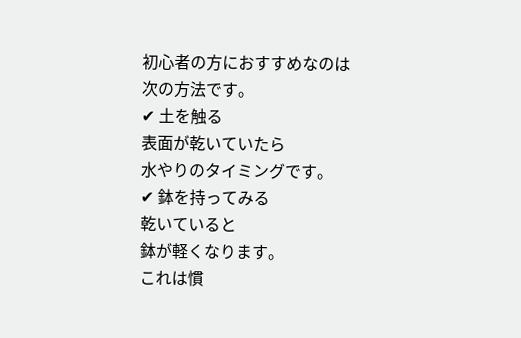初心者の方におすすめなのは
次の方法です。
✔ 土を触る
表面が乾いていたら
水やりのタイミングです。
✔ 鉢を持ってみる
乾いていると
鉢が軽くなります。
これは慣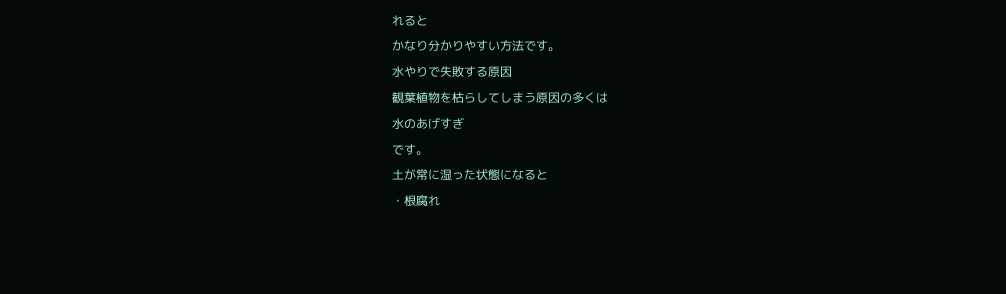れると
かなり分かりやすい方法です。
水やりで失敗する原因
観葉植物を枯らしてしまう原因の多くは
水のあげすぎ
です。
土が常に湿った状態になると
・根腐れ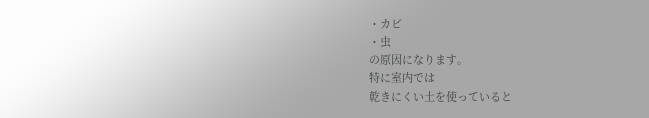・カビ
・虫
の原因になります。
特に室内では
乾きにくい土を使っていると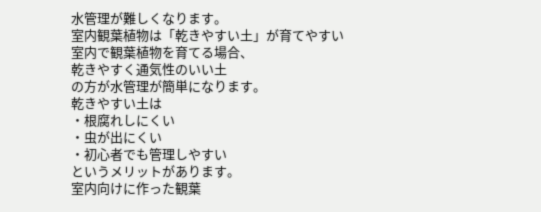水管理が難しくなります。
室内観葉植物は「乾きやすい土」が育てやすい
室内で観葉植物を育てる場合、
乾きやすく通気性のいい土
の方が水管理が簡単になります。
乾きやすい土は
・根腐れしにくい
・虫が出にくい
・初心者でも管理しやすい
というメリットがあります。
室内向けに作った観葉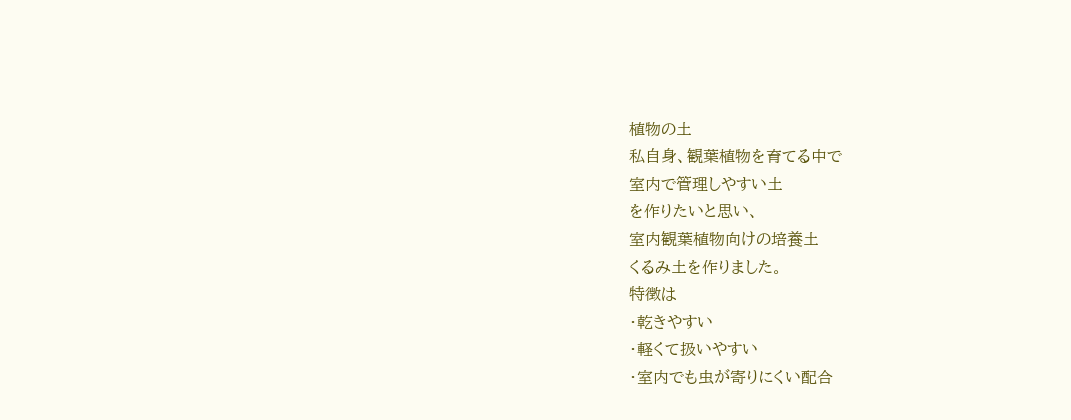植物の土
私自身、観葉植物を育てる中で
室内で管理しやすい土
を作りたいと思い、
室内観葉植物向けの培養土
くるみ土を作りました。
特徴は
・乾きやすい
・軽くて扱いやすい
・室内でも虫が寄りにくい配合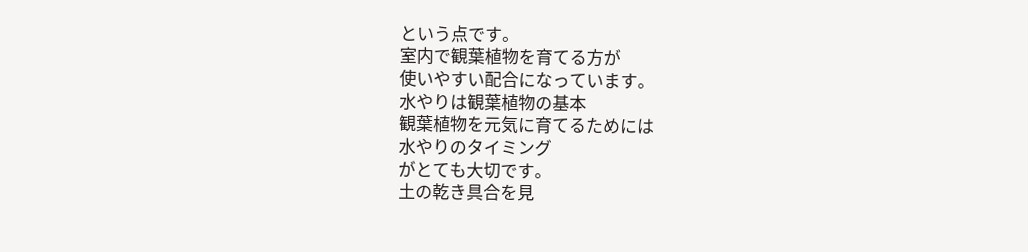という点です。
室内で観葉植物を育てる方が
使いやすい配合になっています。
水やりは観葉植物の基本
観葉植物を元気に育てるためには
水やりのタイミング
がとても大切です。
土の乾き具合を見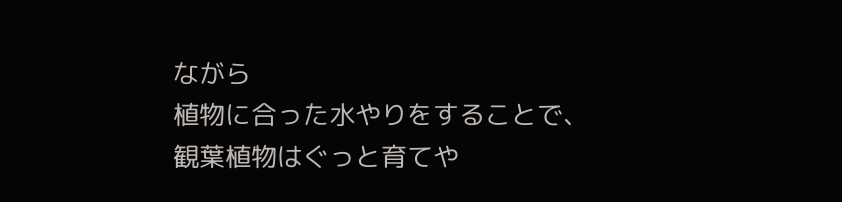ながら
植物に合った水やりをすることで、
観葉植物はぐっと育てや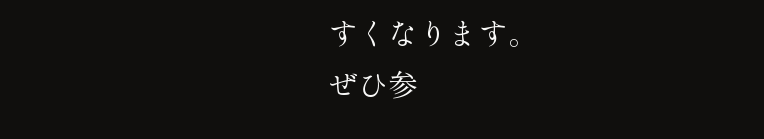すくなります。
ぜひ参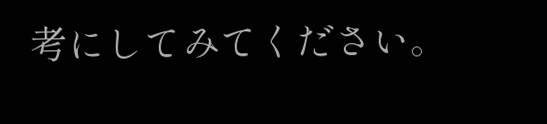考にしてみてください。